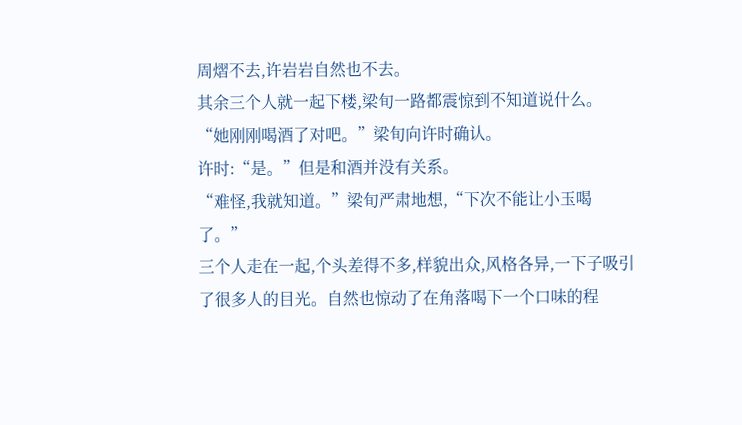周熠不去,许岩岩自然也不去。
其余三个人就一起下楼,梁旬一路都震惊到不知道说什么。
“她刚刚喝酒了对吧。”梁旬向许时确认。
许时:“是。”但是和酒并没有关系。
“难怪,我就知道。”梁旬严肃地想,“下次不能让小玉喝了。”
三个人走在一起,个头差得不多,样貌出众,风格各异,一下子吸引了很多人的目光。自然也惊动了在角落喝下一个口味的程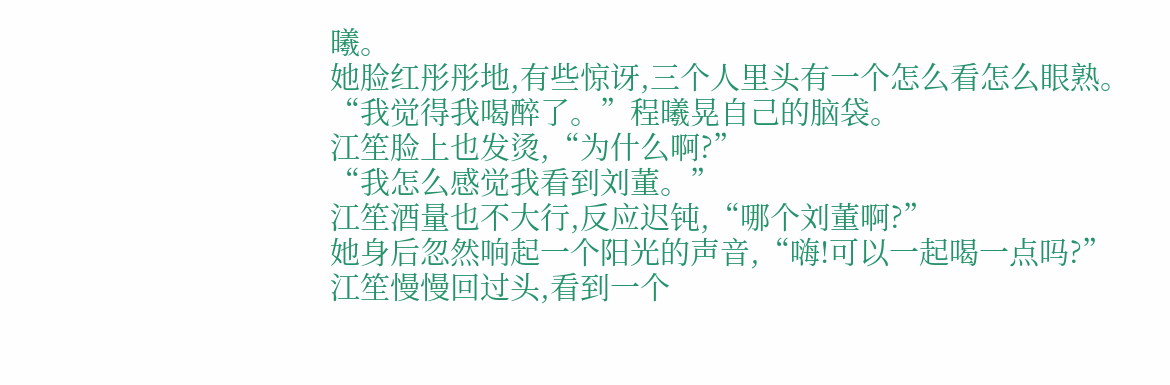曦。
她脸红彤彤地,有些惊讶,三个人里头有一个怎么看怎么眼熟。
“我觉得我喝醉了。”程曦晃自己的脑袋。
江笙脸上也发烫,“为什么啊?”
“我怎么感觉我看到刘董。”
江笙酒量也不大行,反应迟钝,“哪个刘董啊?”
她身后忽然响起一个阳光的声音,“嗨!可以一起喝一点吗?”
江笙慢慢回过头,看到一个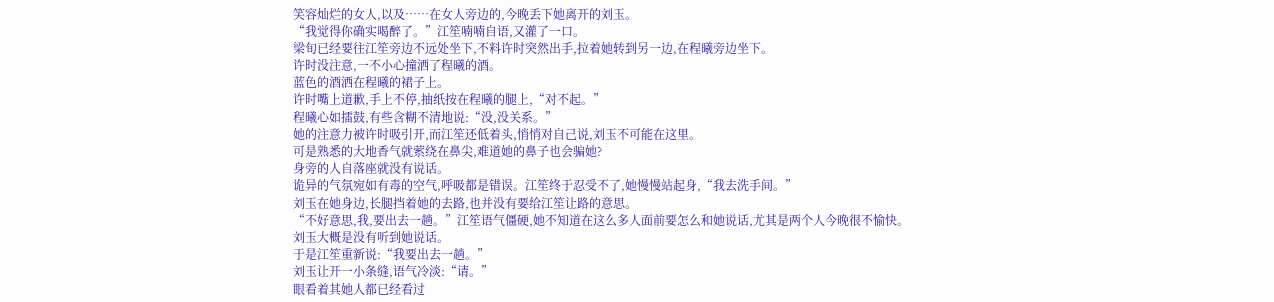笑容灿烂的女人,以及……在女人旁边的,今晚丢下她离开的刘玉。
“我觉得你确实喝醉了。”江笙喃喃自语,又灌了一口。
梁旬已经要往江笙旁边不远处坐下,不料许时突然出手,拉着她转到另一边,在程曦旁边坐下。
许时没注意,一不小心撞洒了程曦的酒。
蓝色的酒洒在程曦的裙子上。
许时嘴上道歉,手上不停,抽纸按在程曦的腿上,“对不起。”
程曦心如擂鼓,有些含糊不清地说:“没,没关系。”
她的注意力被许时吸引开,而江笙还低着头,悄悄对自己说,刘玉不可能在这里。
可是熟悉的大地香气就萦绕在鼻尖,难道她的鼻子也会骗她?
身旁的人自落座就没有说话。
诡异的气氛宛如有毒的空气,呼吸都是错误。江笙终于忍受不了,她慢慢站起身,“我去洗手间。”
刘玉在她身边,长腿挡着她的去路,也并没有要给江笙让路的意思。
“不好意思,我,要出去一趟。”江笙语气僵硬,她不知道在这么多人面前要怎么和她说话,尤其是两个人今晚很不愉快。
刘玉大概是没有听到她说话。
于是江笙重新说:“我要出去一趟。”
刘玉让开一小条缝,语气冷淡:“请。”
眼看着其她人都已经看过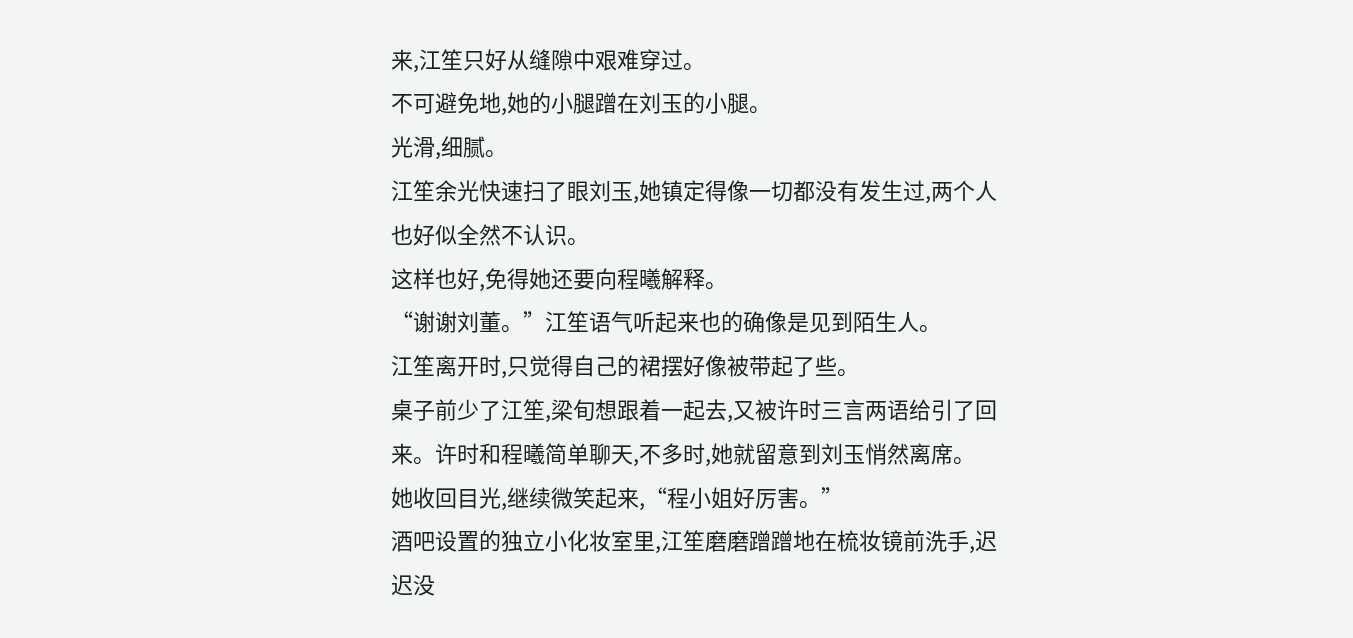来,江笙只好从缝隙中艰难穿过。
不可避免地,她的小腿蹭在刘玉的小腿。
光滑,细腻。
江笙余光快速扫了眼刘玉,她镇定得像一切都没有发生过,两个人也好似全然不认识。
这样也好,免得她还要向程曦解释。
“谢谢刘董。”江笙语气听起来也的确像是见到陌生人。
江笙离开时,只觉得自己的裙摆好像被带起了些。
桌子前少了江笙,梁旬想跟着一起去,又被许时三言两语给引了回来。许时和程曦简单聊天,不多时,她就留意到刘玉悄然离席。
她收回目光,继续微笑起来,“程小姐好厉害。”
酒吧设置的独立小化妆室里,江笙磨磨蹭蹭地在梳妆镜前洗手,迟迟没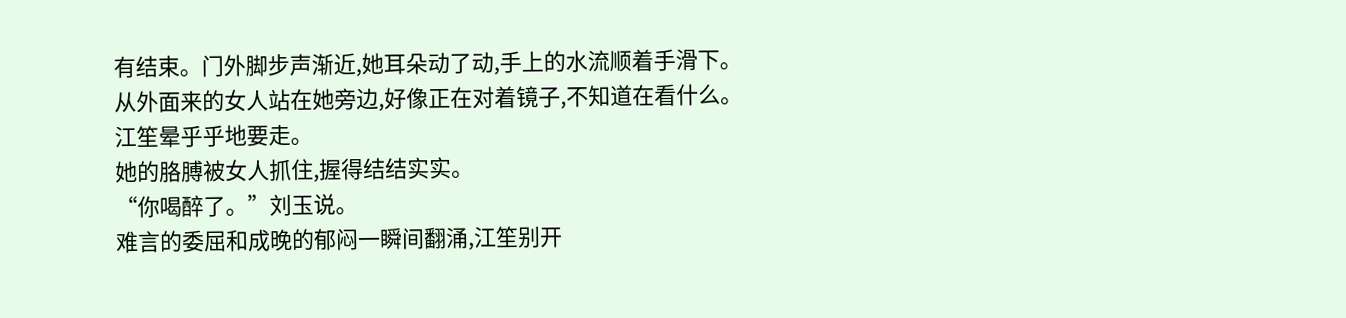有结束。门外脚步声渐近,她耳朵动了动,手上的水流顺着手滑下。
从外面来的女人站在她旁边,好像正在对着镜子,不知道在看什么。
江笙晕乎乎地要走。
她的胳膊被女人抓住,握得结结实实。
“你喝醉了。”刘玉说。
难言的委屈和成晚的郁闷一瞬间翻涌,江笙别开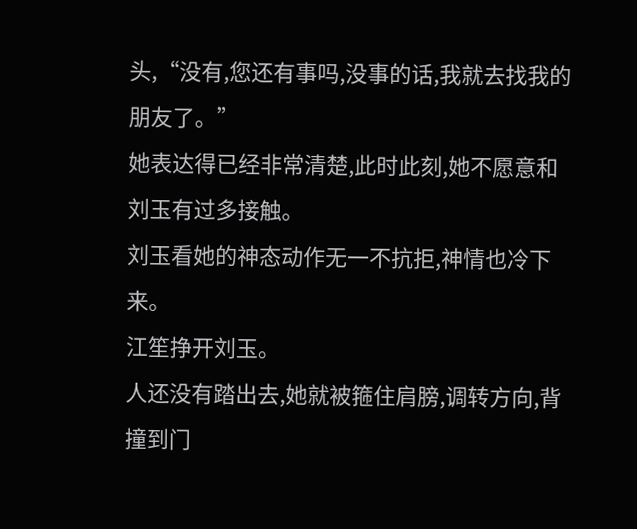头,“没有,您还有事吗,没事的话,我就去找我的朋友了。”
她表达得已经非常清楚,此时此刻,她不愿意和刘玉有过多接触。
刘玉看她的神态动作无一不抗拒,神情也冷下来。
江笙挣开刘玉。
人还没有踏出去,她就被箍住肩膀,调转方向,背撞到门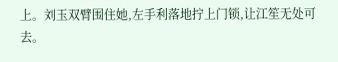上。刘玉双臂围住她,左手利落地拧上门锁,让江笙无处可去。